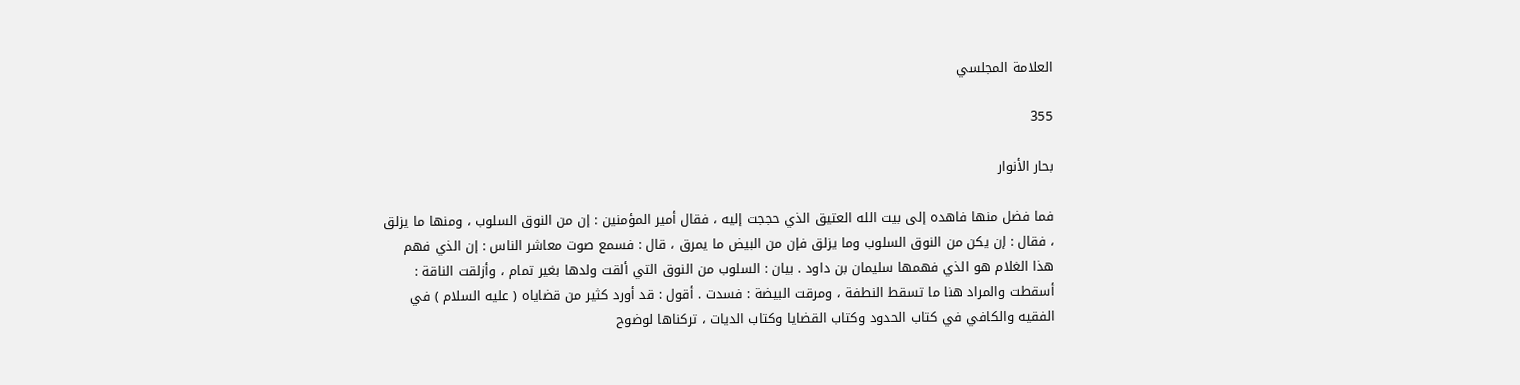العلامة المجلسي

355

بحار الأنوار

فما فضل منها فاهده إلى بيت الله العتيق الذي حججت إليه ، فقال أمير المؤمنين : إن من النوق السلوب ، ومنها ما يزلق ، فقال : إن يكن من النوق السلوب وما يزلق فإن من البيض ما يمرق ، قال : فسمع صوت معاشر الناس : إن الذي فهم هذا الغلام هو الذي فهمها سليمان بن داود . بيان : السلوب من النوق التي ألقت ولدها بغير تمام ، وأزلقت الناقة : أسقطت والمراد هنا ما تسقط النطفة ، ومرقت البيضة : فسدت . أقول : قد أورد كثير من قضاياه ( عليه السلام ) في الفقيه والكافي في كتاب الحدود وكتاب القضايا وكتاب الديات ، تركناها لوضوح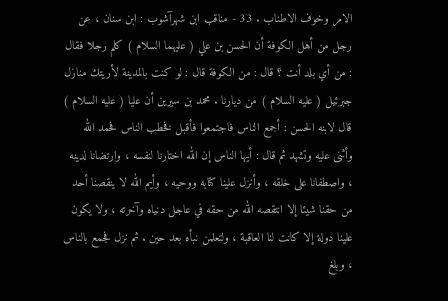الامر وخوف الاطناب . 33 - مناقب ابن شهرآشوب : ابن سنان ، عن رجل من أهل الكوفة أن الحسن بن علي ( عليهما السلام ) كلم رجلا فقال : من أي بلد أنت ؟ قال : من الكوفة قال : لو كنت بالمدينة لأريتك منازل جبرئيل ( عليه السلام ) من ديارنا . محمد بن سيرين أن عليا ( عليه السلام ) قال لابنه الحسن : أجمع الناس فاجتمعوا فأقبل فخطب الناس فحمد الله وأثنى عليه وتشهد ثم قال : أيها الناس إن الله اختارنا لنفسه ، وارتضانا لدينه ، واصطفانا على خلقه ، وأنزل علينا كتابه ووحيه ، وأيم الله لا ينقصنا أحد من حقنا شيئا إلا انتقصه الله من حقه في عاجل دنياه وآخرته ، ولا يكون علينا دولة إلا كانت لنا العاقبة ، ولتعلمن نبأه بعد حين . ثم نزل فجمع بالناس ، وبلغ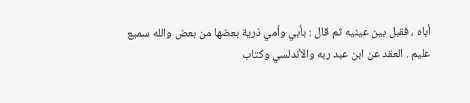أباه ، فقبل بين عينيه ثم قال : بأبي وأمي ذرية بعضها من بعض والله سميع عليم . العقد عن ابن عبد ربه والأندلسي وكتاب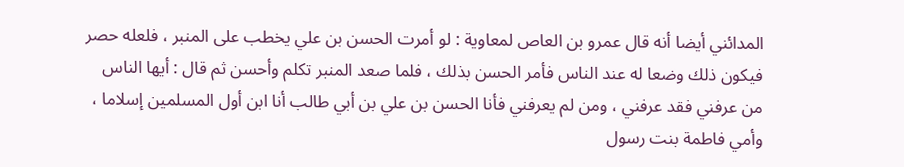المدائني أيضا أنه قال عمرو بن العاص لمعاوية : لو أمرت الحسن بن علي يخطب على المنبر ، فلعله حصر فيكون ذلك وضعا له عند الناس فأمر الحسن بذلك ، فلما صعد المنبر تكلم وأحسن ثم قال : أيها الناس من عرفني فقد عرفني ، ومن لم يعرفني فأنا الحسن بن علي بن أبي طالب أنا ابن أول المسلمين إسلاما ، وأمي فاطمة بنت رسول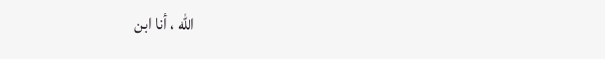الله ، أنا ابن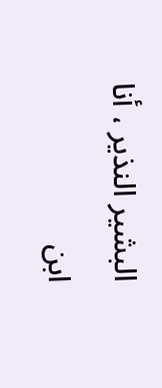البشير النذير ، أنا ابن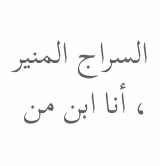السراج المنير ، أنا ابن من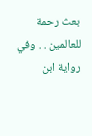بعث رحمة للعالمين . . وفي رواية ابن